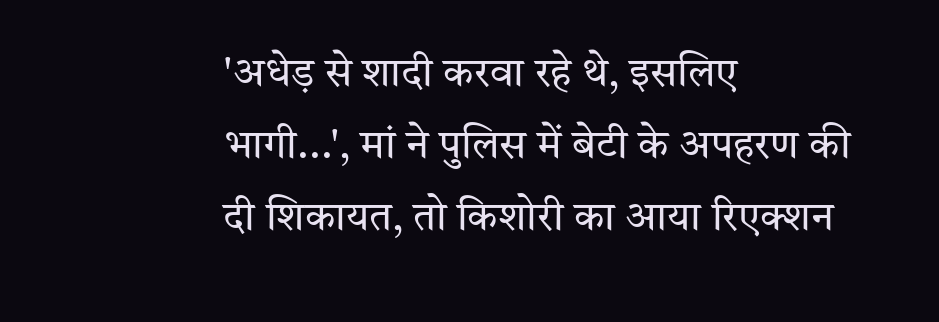'अधेड़ से शादी करवा रहे थे, इसलिए भागी...', मां ने पुलिस में बेटी के अपहरण की दी शिकायत, तो किशोरी का आया रिएक्शन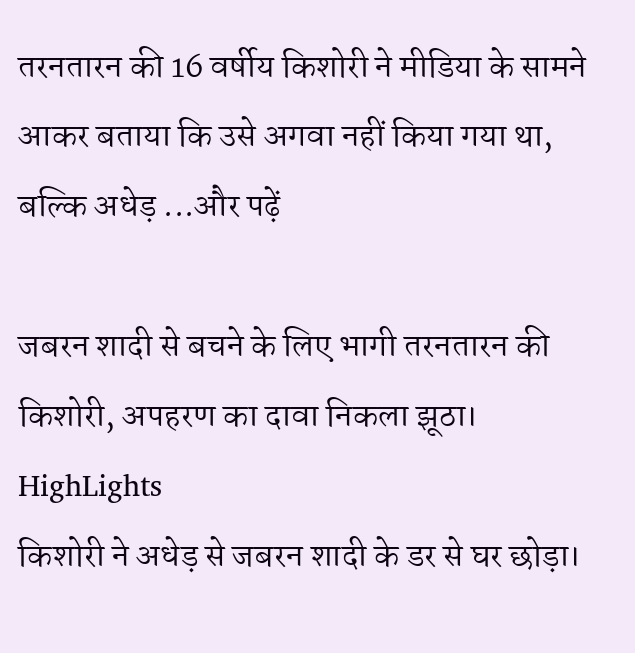तरनतारन की 16 वर्षीय किशोरी ने मीडिया के सामने आकर बताया कि उसे अगवा नहीं किया गया था, बल्कि अधेड़ ...और पढ़ें

जबरन शादी से बचने के लिए भागी तरनतारन की किशोरी, अपहरण का दावा निकला झूठा।
HighLights
किशोरी ने अधेड़ से जबरन शादी के डर से घर छोड़ा।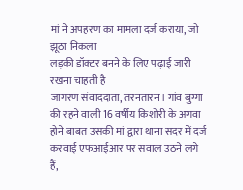मां ने अपहरण का मामला दर्ज कराया, जो झूठा निकला
लड़की डॉक्टर बनने के लिए पढ़ाई जारी रखना चाहती है
जागरण संवाददाता, तरनतारन। गांव बुग्गा की रहने वाली 16 वर्षीय किशोरी के अगवा होने बाबत उसकी मां द्वारा थाना सदर में दर्ज करवाई एफआईआर पर सवाल उठने लगे हैं,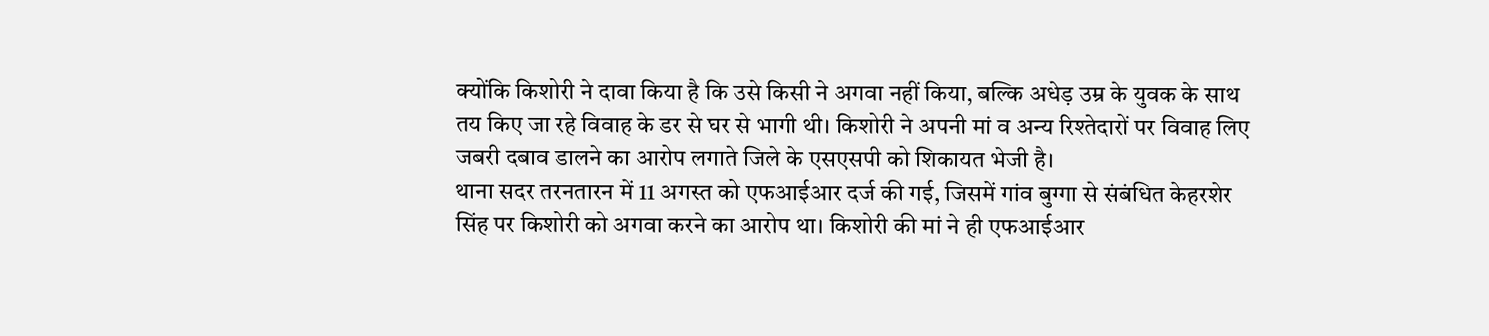क्योंकि किशोरी ने दावा किया है कि उसे किसी ने अगवा नहीं किया, बल्कि अधेड़ उम्र के युवक के साथ तय किए जा रहे विवाह के डर से घर से भागी थी। किशोरी ने अपनी मां व अन्य रिश्तेदारों पर विवाह लिए जबरी दबाव डालने का आरोप लगाते जिले के एसएसपी को शिकायत भेजी है।
थाना सदर तरनतारन में 11 अगस्त को एफआईआर दर्ज की गई, जिसमें गांव बुग्गा से संबंधित केहरशेर सिंह पर किशोरी को अगवा करने का आरोप था। किशोरी की मां ने ही एफआईआर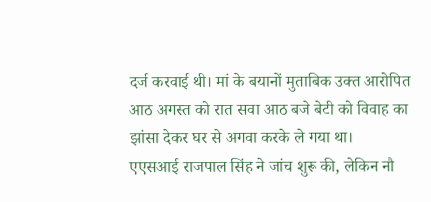दर्ज करवाई थी। मां के बयानों मुताबिक उक्त आरोपित आठ अगस्त को रात सवा आठ बजे बेटी को विवाह का झांसा देकर घर से अगवा करके ले गया था।
एएसआई राजपाल सिंह ने जांच शुरू की, लेकिन नौ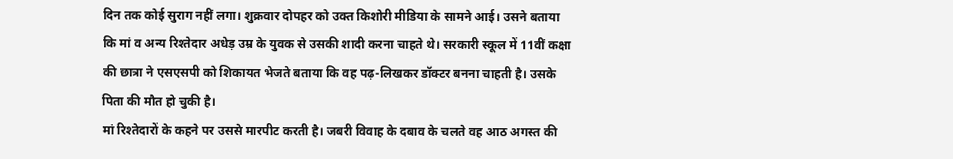दिन तक कोई सुराग नहीं लगा। शुक्रवार दोपहर को उक्त किशोरी मीडिया के सामने आई। उसने बताया कि मां व अन्य रिश्तेदार अधेड़ उम्र के युवक से उसकी शादी करना चाहते थे। सरकारी स्कूल में 11वीं कक्षा की छात्रा ने एसएसपी को शिकायत भेजते बताया कि वह पढ़-लिखकर डॉक्टर बनना चाहती है। उसके पिता की मौत हो चुकी है।
मां रिश्तेदारों के कहने पर उससे मारपीट करती है। जबरी विवाह के दबाव के चलते वह आठ अगस्त की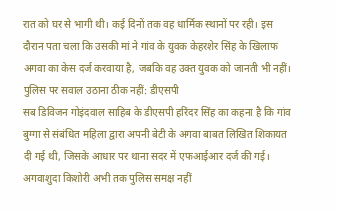रात को घर से भागी थी। कई दिनों तक वह धार्मिक स्थानों पर रही। इस दौरान पता चला कि उसकी मां ने गांव के युवक केहरशेर सिंह के खिलाफ अगवा का केस दर्ज करवाया है, जबकि वह उक्त युवक को जानती भी नहीं।
पुलिस पर सवाल उठाना ठीक नहीं: डीएसपी
सब डिविजन गोइंदवाल साहिब के डीएसपी हरिंदर सिंह का कहना है कि गांव बुग्गा से संबंधित महिला द्वारा अपनी बेटी के अगवा बाबत लिखित शिकायत दी गई थी, जिसके आधार पर थाना सदर में एफआईआर दर्ज की गई।
अगवाशुदा किशोरी अभी तक पुलिस समक्ष नहीं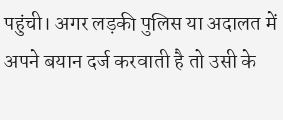पहुंची। अगर लड़की पुलिस या अदालत में अपने बयान दर्ज करवाती है तो उसी के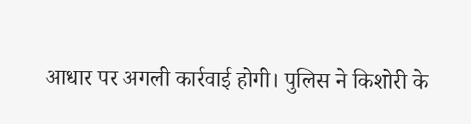आधार पर अगली कार्रवाई होगी। पुलिस ने किशोरी के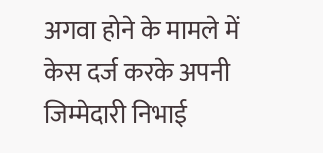अगवा होने के मामले में केस दर्ज करके अपनी जिम्मेदारी निभाई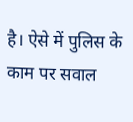है। ऐसे में पुलिस के काम पर सवाल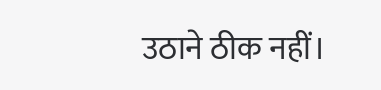उठाने ठीक नहीं।